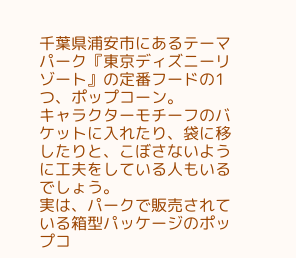千葉県浦安市にあるテーマパーク『東京ディズニーリゾート』の定番フードの1つ、ポップコーン。
キャラクターモチーフのバケットに入れたり、袋に移したりと、こぼさないように工夫をしている人もいるでしょう。
実は、パークで販売されている箱型パッケージのポップコ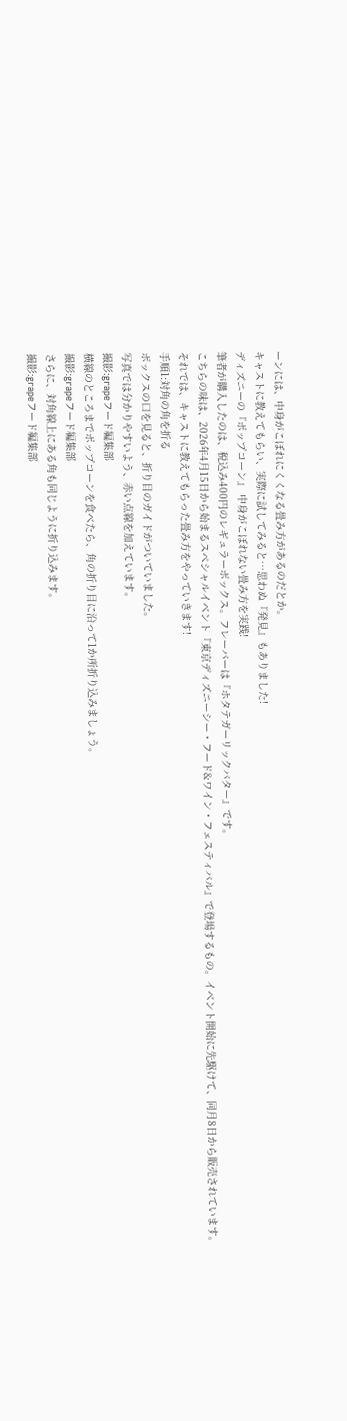ーンには、中身がこぼれにくくなる畳み方があるのだとか。
キャストに教えてもらい、実際に試してみると…思わぬ『発見』もありました!
ディズニーの『ポップコーン』 中身がこぼれない畳み方を実践!
筆者が購入したのは、税込み400円のレギュラーボックス。フレーバーは『ホタテガーリックバター』です。
こちらの味は、2026年4月15日から始まるスペシャルイベント『東京ディズニーシー・フード&ワイン・フェスティバル』で登場するもの。イベント開始に先駆けて、同月8日から販売されています。
それでは、キャストに教えてもらった畳み方をやっていきます!
手順1:対角の角を折る
ボックスの口を見ると、折り目のガイドがついていました。
写真では分かりやすいよう、赤い点線を加えています。
撮影:grapeフード編集部
横線のところまでポップコーンを食べたら、角の折り目に沿って1か所折り込みましょう。
撮影:grapeフード編集部
さらに、対角線上にある角も同じように折り込みます。
撮影:grapeフード編集部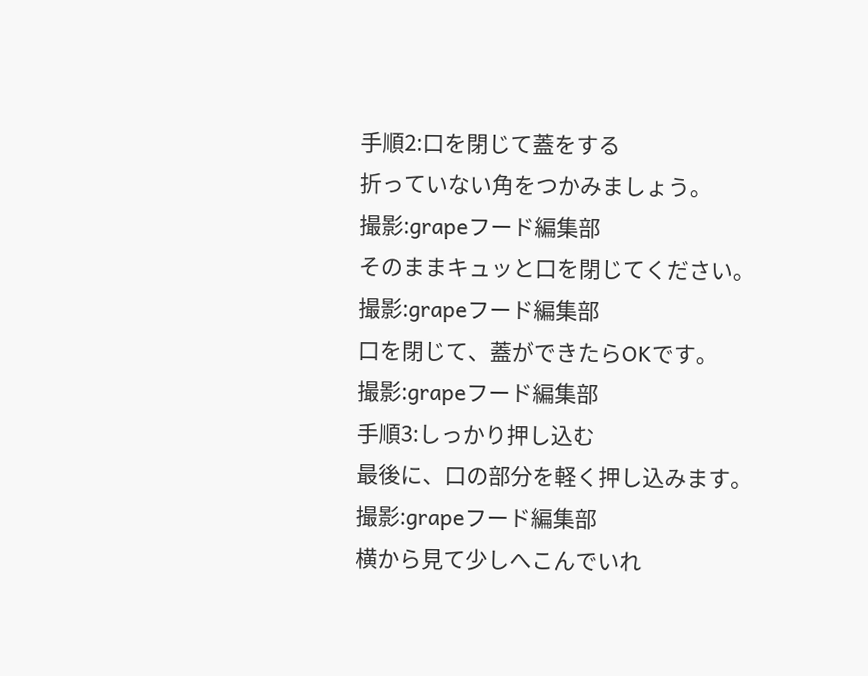手順2:口を閉じて蓋をする
折っていない角をつかみましょう。
撮影:grapeフード編集部
そのままキュッと口を閉じてください。
撮影:grapeフード編集部
口を閉じて、蓋ができたらOKです。
撮影:grapeフード編集部
手順3:しっかり押し込む
最後に、口の部分を軽く押し込みます。
撮影:grapeフード編集部
横から見て少しへこんでいれ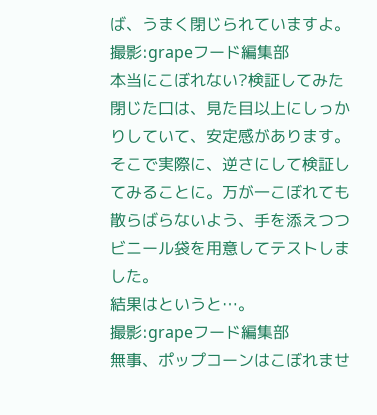ば、うまく閉じられていますよ。
撮影:grapeフード編集部
本当にこぼれない?検証してみた
閉じた口は、見た目以上にしっかりしていて、安定感があります。
そこで実際に、逆さにして検証してみることに。万が一こぼれても散らばらないよう、手を添えつつビニール袋を用意してテストしました。
結果はというと…。
撮影:grapeフード編集部
無事、ポップコーンはこぼれませ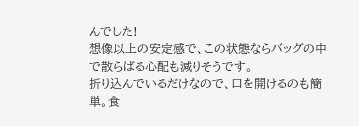んでした!
想像以上の安定感で、この状態ならバッグの中で散らばる心配も減りそうです。
折り込んでいるだけなので、口を開けるのも簡単。食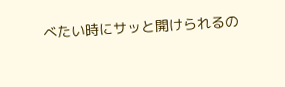べたい時にサッと開けられるの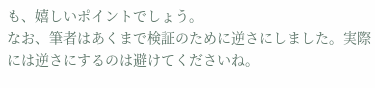も、嬉しいポイントでしょう。
なお、筆者はあくまで検証のために逆さにしました。実際には逆さにするのは避けてくださいね。